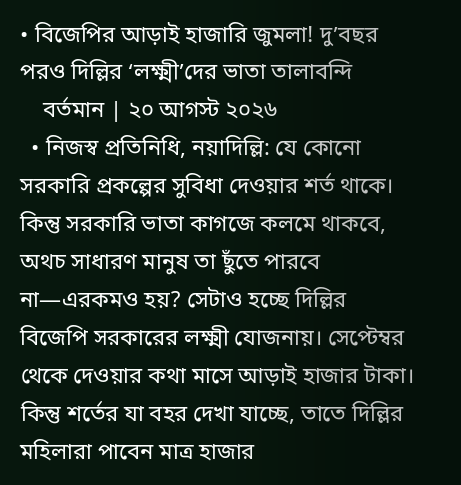• বিজেপির আড়াই হাজারি জুমলা! দু’বছর পরও দিল্লির ‘লক্ষ্মী’দের ভাতা তালাবন্দি
    বর্তমান | ২০ আগস্ট ২০২৬
  • নিজস্ব প্রতিনিধি, নয়াদিল্লি: যে কোনো সরকারি প্রকল্পের সুবিধা দেওয়ার শর্ত থাকে। কিন্তু সরকারি ভাতা কাগজে কলমে থাকবে, অথচ সাধারণ মানুষ তা ছুঁতে পারবে না—এরকমও হয়? সেটাও হচ্ছে দিল্লির বিজেপি সরকারের লক্ষ্মী যোজনায়। সেপ্টেম্বর থেকে দেওয়ার কথা মাসে আড়াই হাজার টাকা। কিন্তু শর্তের যা বহর দেখা যাচ্ছে, তাতে দিল্লির মহিলারা পাবেন মাত্র হাজার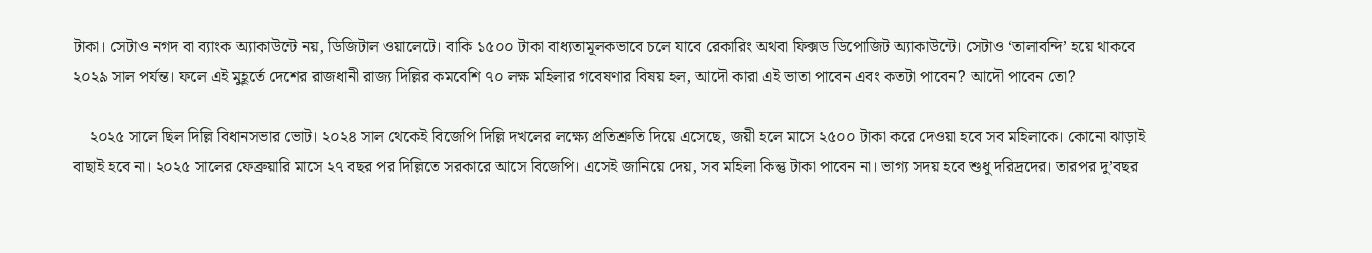টাকা। সেটাও নগদ বা ব্যাংক অ্যাকাউন্টে নয়, ডিজিটাল ওয়ালেটে। বাকি ১৫০০ টাকা বাধ্যতামূলকভাবে চলে যাবে রেকারিং অথবা ফিক্সড ডিপোজিট অ্যাকাউন্টে। সেটাও ‘তালাবন্দি’ হয়ে থাকবে ২০২৯ সাল পর্যন্ত। ফলে এই মুহূর্তে দেশের রাজধানী রাজ্য দিল্লির কমবেশি ৭০ লক্ষ মহিলার গবেষণার বিষয় হল, আদৌ কারা এই ভাতা পাবেন এবং কতটা পাবেন? আদৌ পাবেন তো?

    ২০২৫ সালে ছিল দিল্লি বিধানসভার ভোট। ২০২৪ সাল থেকেই বিজেপি দিল্লি দখলের লক্ষ্যে প্রতিশ্রুতি দিয়ে এসেছে, জয়ী হলে মাসে ২৫০০ টাকা করে দেওয়া হবে সব মহিলাকে। কোনো ঝাড়াই বাছাই হবে না। ২০২৫ সালের ফেব্রুয়ারি মাসে ২৭ বছর পর দিল্লিতে সরকারে আসে বিজেপি। এসেই জানিয়ে দেয়, সব মহিলা কিন্তু টাকা পাবেন না। ভাগ্য সদয় হবে শুধু দরিদ্রদের। তারপর দু’বছর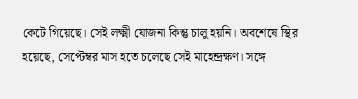কেটে গিয়েছে। সেই লক্ষ্মী যোজনা কিন্তু চালু হয়নি। অবশেষে স্থির হয়েছে, সেপ্টেম্বর মাস হতে চলেছে সেই মাহেন্দ্রক্ষণ। সঙ্গে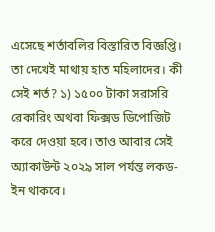এসেছে শর্তাবলির বিস্তারিত বিজ্ঞপ্তি। তা দেখেই মাথায় হাত মহিলাদের। কী সেই শর্ত? ১) ১৫০০ টাকা সরাসরি রেকারিং অথবা ফিক্সড ডিপোজিট করে দেওয়া হবে। তাও আবার সেই অ্যাকাউন্ট ২০২৯ সাল পর্যন্ত লকড-ইন থাকবে।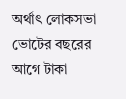অর্থাৎ লোকসভা ভোটের বছরের আগে টাকা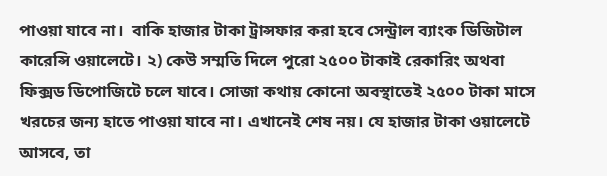পাওয়া যাবে না।  বাকি হাজার টাকা ট্রান্সফার করা হবে সেন্ট্রাল ব্যাংক ডিজিটাল কারেন্সি ওয়ালেটে। ২) কেউ সম্মতি দিলে পুরো ২৫০০ টাকাই রেকারিং অথবা ফিক্সড ডিপোজিটে চলে যাবে। সোজা কথায় কোনো অবস্থাতেই ২৫০০ টাকা মাসে খরচের জন্য হাতে পাওয়া যাবে না। এখানেই শেষ নয়। যে হাজার টাকা ওয়ালেটে আসবে, তা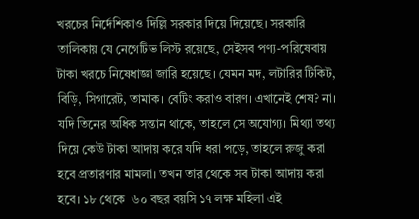খরচের নির্দেশিকাও দিল্লি সরকার দিয়ে দিয়েছে। সরকারি তালিকায় যে নেগেটিভ লিস্ট রয়েছে, সেইসব পণ্য-পরিষেবায় টাকা খরচে নিষেধাজ্ঞা জারি হয়েছে। যেমন মদ, লটারির টিকিট, বিড়ি, সিগারেট, তামাক। বেটিং করাও বারণ। এখানেই শেষ? না। যদি তিনের অধিক সন্তান থাকে, তাহলে সে অযোগ্য। মিথ্যা তথ্য দিয়ে কেউ টাকা আদায় করে যদি ধরা পড়ে, তাহলে রুজু করা হবে প্রতারণার মামলা। তখন তার থেকে সব টাকা আদায় করা হবে। ১৮ থেকে  ৬০ বছর বয়সি ১৭ লক্ষ মহিলা এই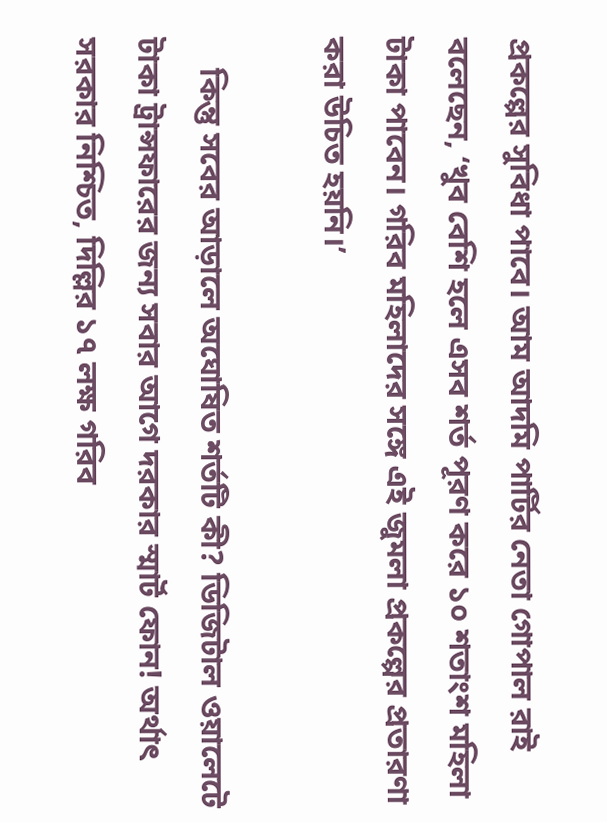প্রকল্পের সুবিধা পাবে। আম আদমি পার্টির নেতা গোপাল রাই বলেছেন, ‘খুব বেশি হলে এসব শর্ত পূরণ করে ১০ শতাংশ মহিলা টাকা পাবেন। গরিব মহিলাদের সঙ্গে এই জুমলা প্রকল্পের প্রতারণা করা উচিত হয়নি।’

    কিন্তু সবের আড়ালে অঘোষিত শর্তটি কী? ডিজিটাল ওয়ালেটে টাকা ট্রান্সফারের জন্য সবার আগে দরকার স্মার্ট ফোন! অর্থাৎ সরকার নিশ্চিত, দিল্লির ১৭ লক্ষ গরিব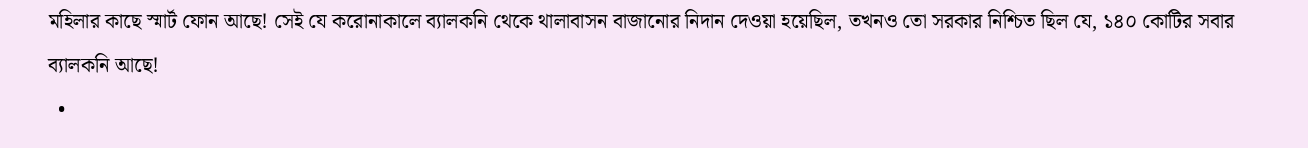মহিলার কাছে স্মার্ট ফোন আছে! সেই যে করোনাকালে ব্যালকনি থেকে থালাবাসন বাজানোর নিদান দেওয়া হয়েছিল, তখনও তো সরকার নিশ্চিত ছিল যে, ১৪০ কোটির সবার ব্যালকনি আছে!
  •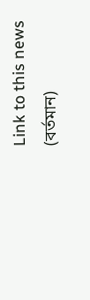Link to this news (বর্তমান)